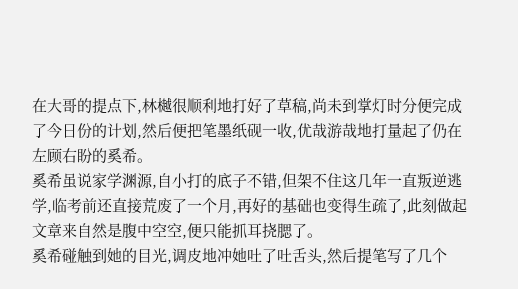在大哥的提点下,林樾很顺利地打好了草稿,尚未到掌灯时分便完成了今日份的计划,然后便把笔墨纸砚一收,优哉游哉地打量起了仍在左顾右盼的奚希。
奚希虽说家学渊源,自小打的底子不错,但架不住这几年一直叛逆逃学,临考前还直接荒废了一个月,再好的基础也变得生疏了,此刻做起文章来自然是腹中空空,便只能抓耳挠腮了。
奚希碰触到她的目光,调皮地冲她吐了吐舌头,然后提笔写了几个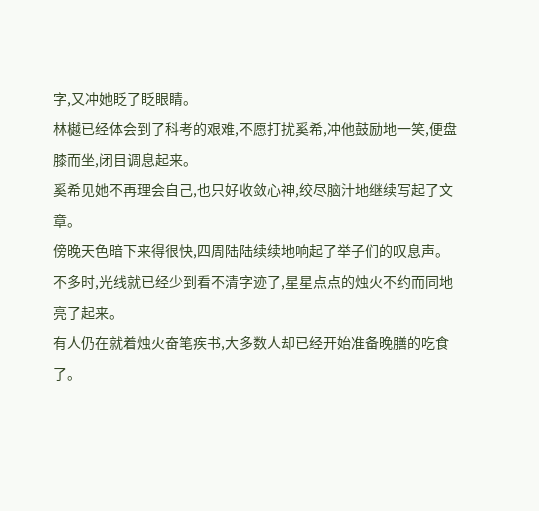字,又冲她眨了眨眼睛。
林樾已经体会到了科考的艰难,不愿打扰奚希,冲他鼓励地一笑,便盘膝而坐,闭目调息起来。
奚希见她不再理会自己,也只好收敛心神,绞尽脑汁地继续写起了文章。
傍晚天色暗下来得很快,四周陆陆续续地响起了举子们的叹息声。不多时,光线就已经少到看不清字迹了,星星点点的烛火不约而同地亮了起来。
有人仍在就着烛火奋笔疾书,大多数人却已经开始准备晚膳的吃食了。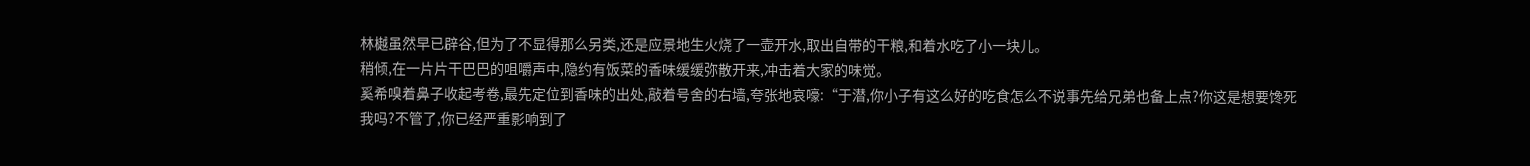林樾虽然早已辟谷,但为了不显得那么另类,还是应景地生火烧了一壶开水,取出自带的干粮,和着水吃了小一块儿。
稍倾,在一片片干巴巴的咀嚼声中,隐约有饭菜的香味缓缓弥散开来,冲击着大家的味觉。
奚希嗅着鼻子收起考卷,最先定位到香味的出处,敲着号舍的右墙,夸张地哀嚎:“于潜,你小子有这么好的吃食怎么不说事先给兄弟也备上点?你这是想要馋死我吗?不管了,你已经严重影响到了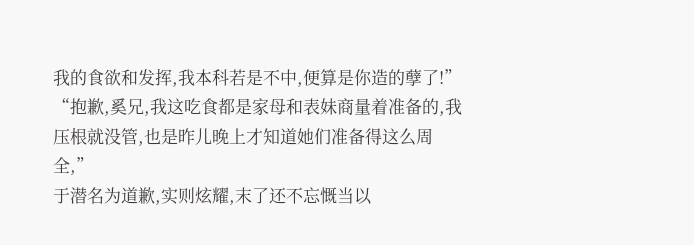我的食欲和发挥,我本科若是不中,便算是你造的孽了!”
“抱歉,奚兄,我这吃食都是家母和表妹商量着准备的,我压根就没管,也是昨儿晚上才知道她们准备得这么周全,”
于潜名为道歉,实则炫耀,末了还不忘慨当以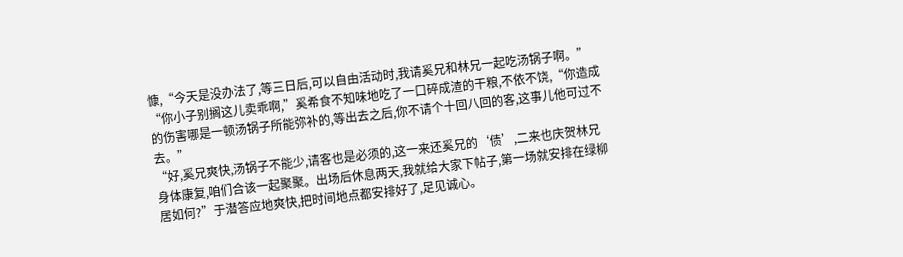慷,“今天是没办法了,等三日后,可以自由活动时,我请奚兄和林兄一起吃汤锅子啊。”
“你小子别搁这儿卖乖啊,”奚希食不知味地吃了一口碎成渣的干粮,不依不饶,“你造成的伤害哪是一顿汤锅子所能弥补的,等出去之后,你不请个十回八回的客,这事儿他可过不去。”
“好,奚兄爽快,汤锅子不能少,请客也是必须的,这一来还奚兄的‘债’,二来也庆贺林兄身体康复,咱们合该一起聚聚。出场后休息两天,我就给大家下帖子,第一场就安排在绿柳居如何?”于潜答应地爽快,把时间地点都安排好了,足见诚心。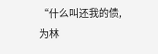“什么叫还我的债,为林